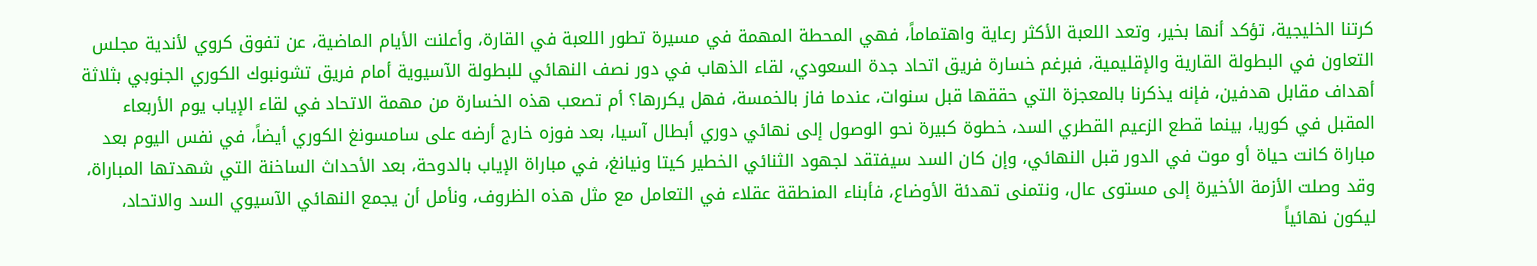كرتنا الخليجية، تؤكد أنها بخير، وتعد اللعبة الأكثر رعاية واهتماماً، فهي المحطة المهمة في مسيرة تطور اللعبة في القارة، وأعلنت الأيام الماضية، عن تفوق كروي لأندية مجلس التعاون في البطولة القارية والإقليمية، فبرغم خسارة فريق اتحاد جدة السعودي، لقاء الذهاب في دور نصف النهائي للبطولة الآسيوية أمام فريق تشونبوك الكوري الجنوبي بثلاثة أهداف مقابل هدفين، فإنه يذكرنا بالمعجزة التي حققها قبل سنوات، عندما فاز بالخمسة، فهل يكررها؟ أم تصعب هذه الخسارة من مهمة الاتحاد في لقاء الإياب يوم الأربعاء المقبل في كوريا، بينما قطع الزعيم القطري السد، خطوة كبيرة نحو الوصول إلى نهائي دوري أبطال آسيا، بعد فوزه خارج أرضه على سامسونغ الكوري أيضاً، في نفس اليوم بعد مباراة كانت حياة أو موت في الدور قبل النهائي، وإن كان السد سيفتقد لجهود الثنائي الخطير كيتا ونيانغ، في مباراة الإياب بالدوحة، بعد الأحداث الساخنة التي شهدتها المباراة، وقد وصلت الأزمة الأخيرة إلى مستوى عال، ونتمنى تهدئة الأوضاع، فأبناء المنطقة عقلاء في التعامل مع مثل هذه الظروف، ونأمل أن يجمع النهائي الآسيوي السد والاتحاد، ليكون نهائياً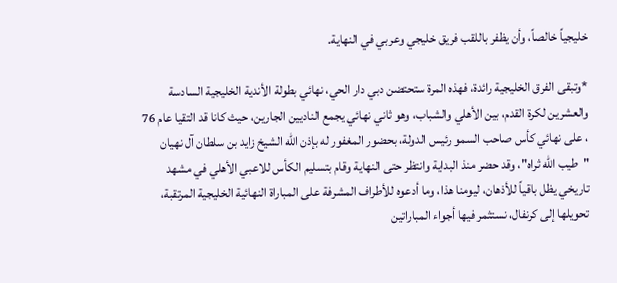خليجياً خالصاً، وأن يظفر باللقب فريق خليجي وعربي في النهاية.

*وتبقى الفرق الخليجية رائدة، فهذه المرة ستحتضن دبي دار الحي، نهائي بطولة الأندية الخليجية السادسة والعشرين لكرة القدم، بين الأهلي والشباب، وهو ثاني نهائي يجمع الناديين الجارين، حيث كانا قد التقيا عام 76 ، على نهائي كأس صاحب السمو رئيس الدولة، بحضور المغفور له بإذن الله الشيخ زايد بن سلطان آل نهيان "طيب الله ثراه"، وقد حضر منذ البداية وانتظر حتى النهاية وقام بتسليم الكأس للاعبي الأهلي في مشهد تاريخي يظل باقياً للأذهان، ليومنا هذا، وما أدعوه للأطراف المشرفة على المباراة النهائية الخليجية المرتقبة، تحويلها إلى كرنفال، نستثمر فيها أجواء المباراتين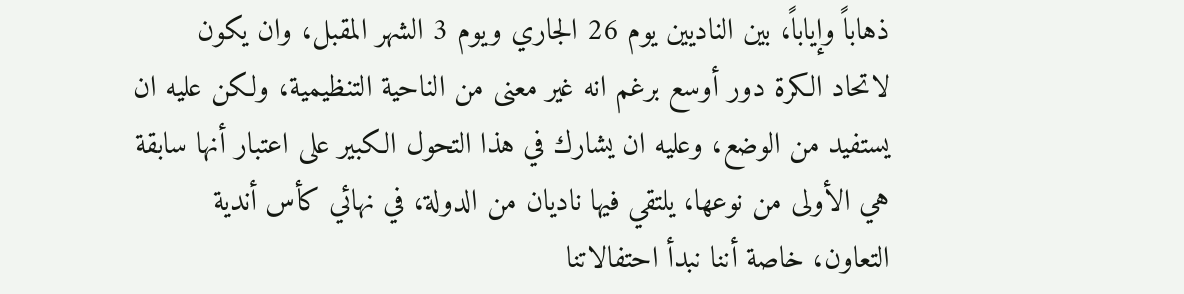ذهاباً وإياباً، بين الناديين يوم 26 الجاري ويوم 3 الشهر المقبل، وان يكون لاتحاد الكرة دور أوسع برغم انه غير معنى من الناحية التنظيمية، ولكن عليه ان يستفيد من الوضع، وعليه ان يشارك في هذا التحول الكبير على اعتبار أنها سابقة هي الأولى من نوعها، يلتقي فيها ناديان من الدولة، في نهائي كأس أندية التعاون، خاصة أننا نبدأ احتفالاتنا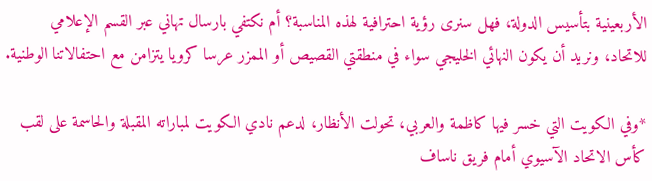الأربعينية بتأسيس الدولة، فهل سنرى رؤية احترافية لهذه المناسبة؟ أم نكتفي بارسال تهاني عبر القسم الإعلامي للاتحاد، ونريد أن يكون النهائي الخليجي سواء في منطقتي القصيص أو الممزر عرسا كرويا يتزامن مع احتفالاتنا الوطنية.

*وفي الكويت التي خسر فيها كاظمة والعربي، تحولت الأنظار، لدعم نادي الكويت لمباراته المقبلة والحاسمة على لقب كأس الاتحاد الآسيوي أمام فريق ناساف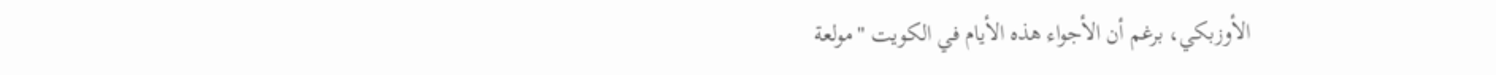الأوزبكي، برغم أن الأجواء هذه الأيام في الكويت "مولعة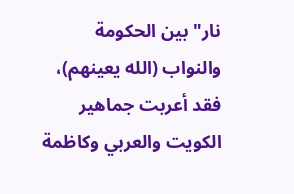نار" بين الحكومة والنواب (الله يعينهم)، فقد أعربت جماهير الكويت والعربي وكاظمة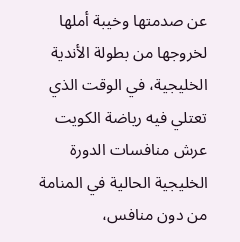عن صدمتها وخيبة أملها لخروجها من بطولة الأندية الخليجية، في الوقت الذي تعتلي فيه رياضة الكويت عرش منافسات الدورة الخليجية الحالية في المنامة من دون منافس،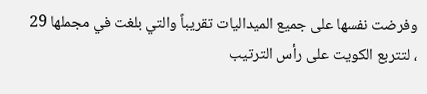وفرضت نفسها على جميع الميداليات تقريباً والتي بلغت في مجملها 29 ، لتتربع الكويت على رأس الترتيب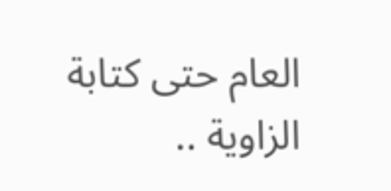العام حتى كتابة الزاوية ..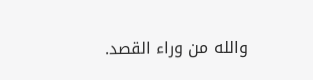والله من وراء القصد.